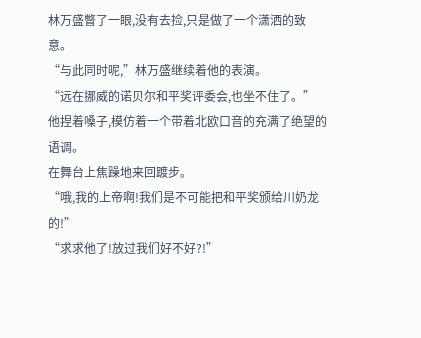林万盛瞥了一眼,没有去捡,只是做了一个潇洒的致意。
“与此同时呢,”林万盛继续着他的表演。
“远在挪威的诺贝尔和平奖评委会,也坐不住了。”
他捏着嗓子,模仿着一个带着北欧口音的充满了绝望的语调。
在舞台上焦躁地来回踱步。
“哦,我的上帝啊!我们是不可能把和平奖颁给川奶龙的!”
“求求他了!放过我们好不好?!”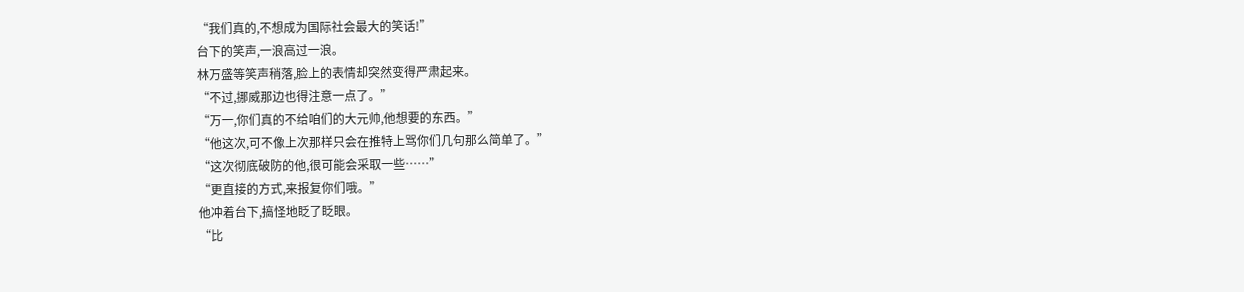“我们真的,不想成为国际社会最大的笑话!”
台下的笑声,一浪高过一浪。
林万盛等笑声稍落,脸上的表情却突然变得严肃起来。
“不过,挪威那边也得注意一点了。”
“万一,你们真的不给咱们的大元帅,他想要的东西。”
“他这次,可不像上次那样只会在推特上骂你们几句那么简单了。”
“这次彻底破防的他,很可能会采取一些……”
“更直接的方式,来报复你们哦。”
他冲着台下,搞怪地眨了眨眼。
“比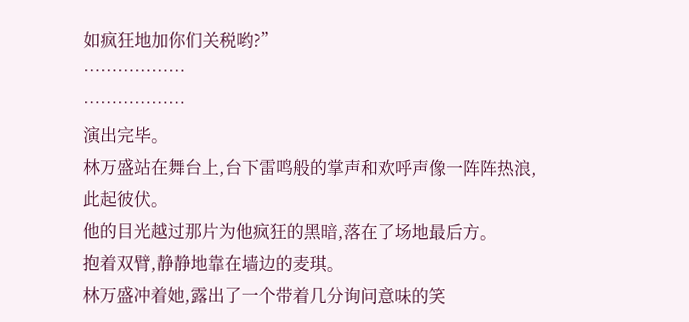如疯狂地加你们关税哟?”
………………
………………
演出完毕。
林万盛站在舞台上,台下雷鸣般的掌声和欢呼声像一阵阵热浪,此起彼伏。
他的目光越过那片为他疯狂的黑暗,落在了场地最后方。
抱着双臂,静静地靠在墙边的麦琪。
林万盛冲着她,露出了一个带着几分询问意味的笑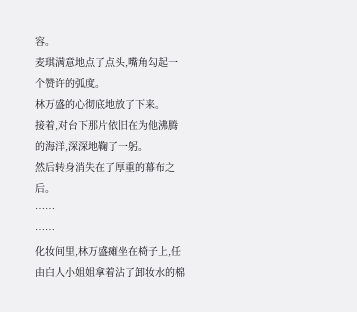容。
麦琪满意地点了点头,嘴角勾起一个赞许的弧度。
林万盛的心彻底地放了下来。
接着,对台下那片依旧在为他沸腾的海洋,深深地鞠了一躬。
然后转身消失在了厚重的幕布之后。
……
……
化妆间里,林万盛瘫坐在椅子上,任由白人小姐姐拿着沾了卸妆水的棉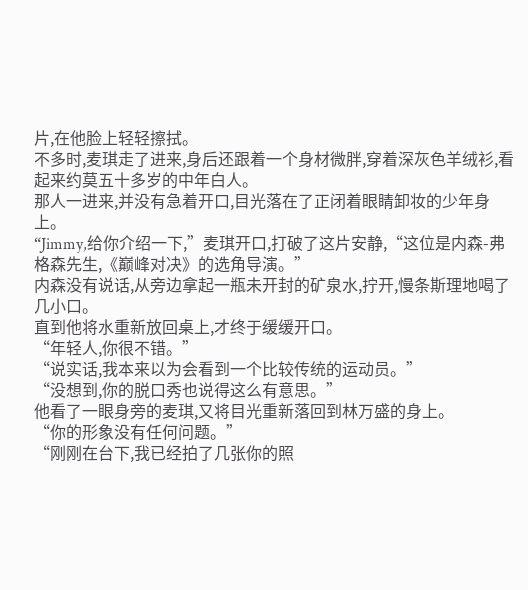片,在他脸上轻轻擦拭。
不多时,麦琪走了进来,身后还跟着一个身材微胖,穿着深灰色羊绒衫,看起来约莫五十多岁的中年白人。
那人一进来,并没有急着开口,目光落在了正闭着眼睛卸妆的少年身上。
“Jimmy,给你介绍一下,”麦琪开口,打破了这片安静,“这位是内森-弗格森先生,《巅峰对决》的选角导演。”
内森没有说话,从旁边拿起一瓶未开封的矿泉水,拧开,慢条斯理地喝了几小口。
直到他将水重新放回桌上,才终于缓缓开口。
“年轻人,你很不错。”
“说实话,我本来以为会看到一个比较传统的运动员。”
“没想到,你的脱口秀也说得这么有意思。”
他看了一眼身旁的麦琪,又将目光重新落回到林万盛的身上。
“你的形象没有任何问题。”
“刚刚在台下,我已经拍了几张你的照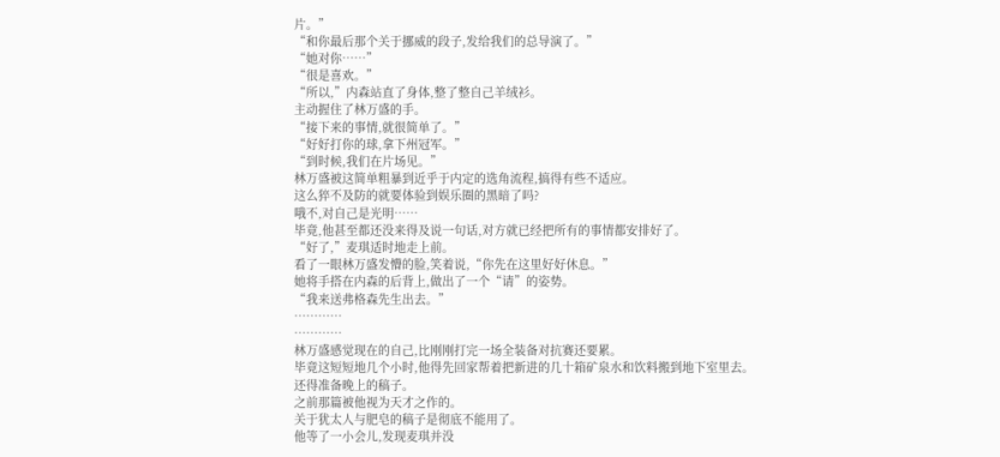片。”
“和你最后那个关于挪威的段子,发给我们的总导演了。”
“她对你……”
“很是喜欢。”
“所以,”内森站直了身体,整了整自己羊绒衫。
主动握住了林万盛的手。
“接下来的事情,就很简单了。”
“好好打你的球,拿下州冠军。”
“到时候,我们在片场见。”
林万盛被这简单粗暴到近乎于内定的选角流程,搞得有些不适应。
这么猝不及防的就要体验到娱乐圈的黑暗了吗?
哦不,对自己是光明……
毕竟,他甚至都还没来得及说一句话,对方就已经把所有的事情都安排好了。
“好了,”麦琪适时地走上前。
看了一眼林万盛发懵的脸,笑着说,“你先在这里好好休息。”
她将手搭在内森的后背上,做出了一个“请”的姿势。
“我来送弗格森先生出去。”
…………
…………
林万盛感觉现在的自己,比刚刚打完一场全装备对抗赛还要累。
毕竟这短短地几个小时,他得先回家帮着把新进的几十箱矿泉水和饮料搬到地下室里去。
还得准备晚上的稿子。
之前那篇被他视为天才之作的。
关于犹太人与肥皂的稿子是彻底不能用了。
他等了一小会儿,发现麦琪并没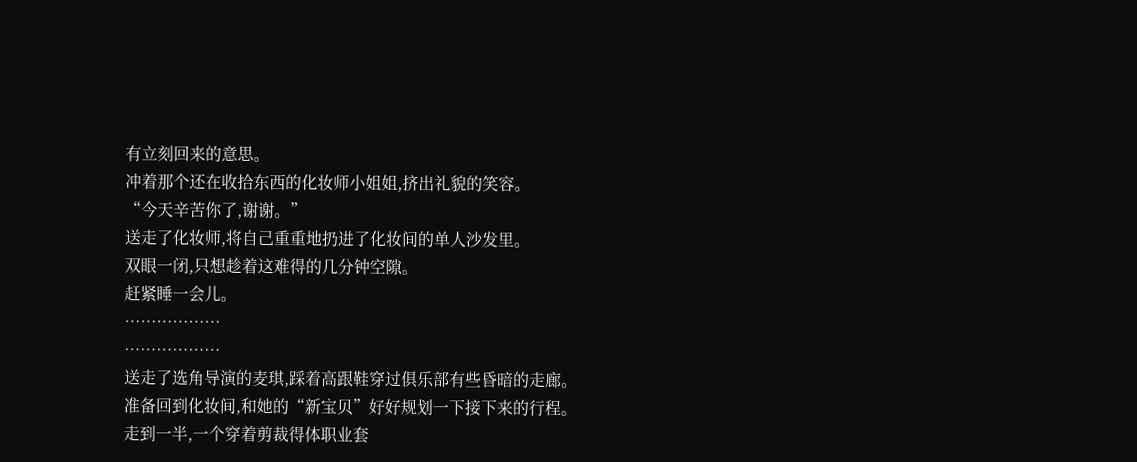有立刻回来的意思。
冲着那个还在收拾东西的化妆师小姐姐,挤出礼貌的笑容。
“今天辛苦你了,谢谢。”
送走了化妆师,将自己重重地扔进了化妆间的单人沙发里。
双眼一闭,只想趁着这难得的几分钟空隙。
赶紧睡一会儿。
………………
………………
送走了选角导演的麦琪,踩着高跟鞋穿过俱乐部有些昏暗的走廊。
准备回到化妆间,和她的“新宝贝”好好规划一下接下来的行程。
走到一半,一个穿着剪裁得体职业套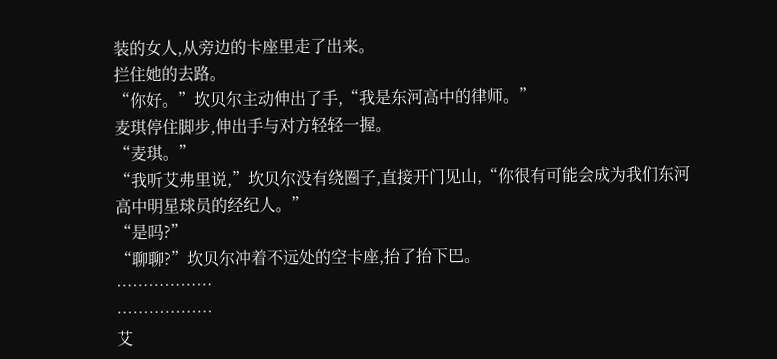装的女人,从旁边的卡座里走了出来。
拦住她的去路。
“你好。”坎贝尔主动伸出了手,“我是东河高中的律师。”
麦琪停住脚步,伸出手与对方轻轻一握。
“麦琪。”
“我听艾弗里说,”坎贝尔没有绕圈子,直接开门见山,“你很有可能会成为我们东河高中明星球员的经纪人。”
“是吗?”
“聊聊?”坎贝尔冲着不远处的空卡座,抬了抬下巴。
………………
………………
艾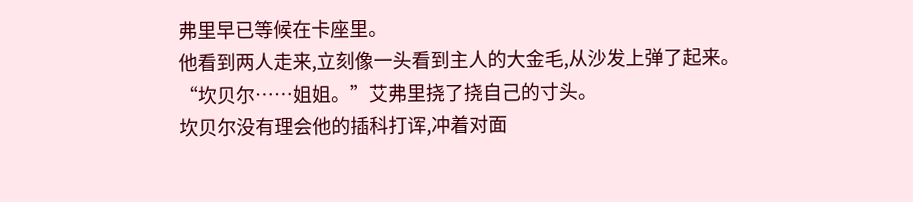弗里早已等候在卡座里。
他看到两人走来,立刻像一头看到主人的大金毛,从沙发上弹了起来。
“坎贝尔……姐姐。”艾弗里挠了挠自己的寸头。
坎贝尔没有理会他的插科打诨,冲着对面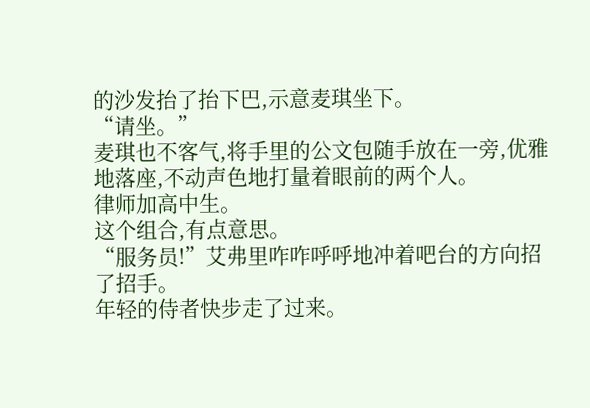的沙发抬了抬下巴,示意麦琪坐下。
“请坐。”
麦琪也不客气,将手里的公文包随手放在一旁,优雅地落座,不动声色地打量着眼前的两个人。
律师加高中生。
这个组合,有点意思。
“服务员!”艾弗里咋咋呼呼地冲着吧台的方向招了招手。
年轻的侍者快步走了过来。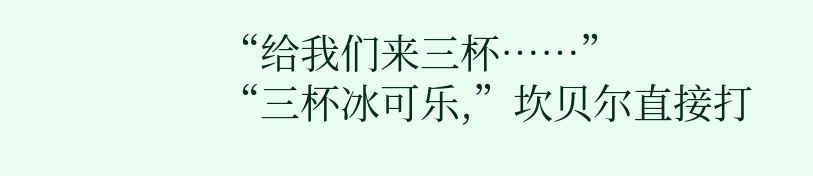“给我们来三杯……”
“三杯冰可乐,”坎贝尔直接打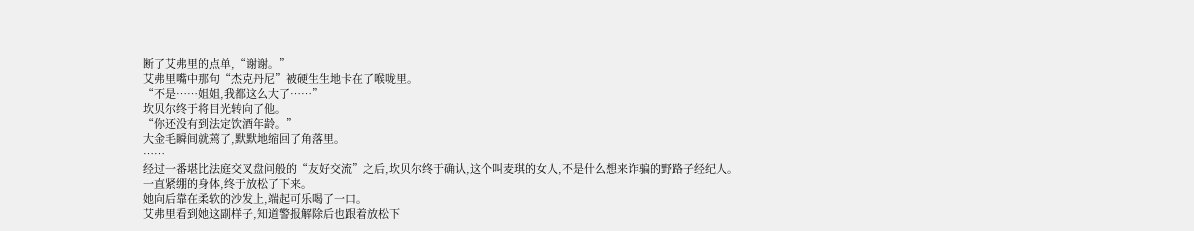断了艾弗里的点单,“谢谢。”
艾弗里嘴中那句“杰克丹尼”被硬生生地卡在了喉咙里。
“不是……姐姐,我都这么大了……”
坎贝尔终于将目光转向了他。
“你还没有到法定饮酒年龄。”
大金毛瞬间就蔫了,默默地缩回了角落里。
……
经过一番堪比法庭交叉盘问般的“友好交流”之后,坎贝尔终于确认,这个叫麦琪的女人,不是什么想来诈骗的野路子经纪人。
一直紧绷的身体,终于放松了下来。
她向后靠在柔软的沙发上,端起可乐喝了一口。
艾弗里看到她这副样子,知道警报解除后也跟着放松下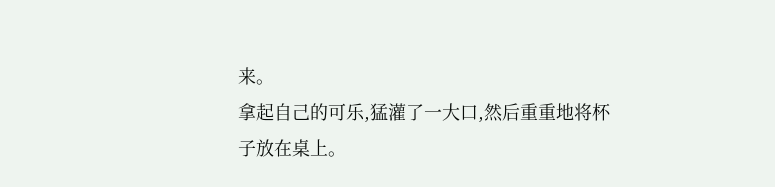来。
拿起自己的可乐,猛灌了一大口,然后重重地将杯子放在桌上。